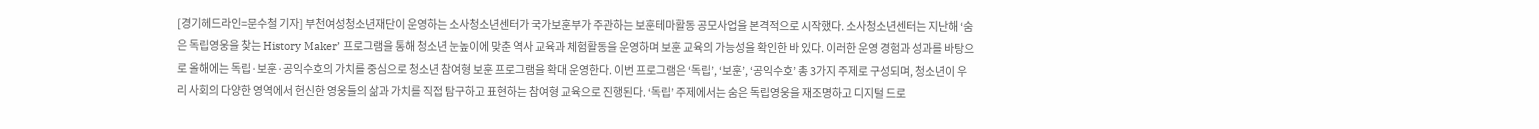[경기헤드라인=문수철 기자] 부천여성청소년재단이 운영하는 소사청소년센터가 국가보훈부가 주관하는 보훈테마활동 공모사업을 본격적으로 시작했다. 소사청소년센터는 지난해 ‘숨은 독립영웅을 찾는 History Maker’ 프로그램을 통해 청소년 눈높이에 맞춘 역사 교육과 체험활동을 운영하며 보훈 교육의 가능성을 확인한 바 있다. 이러한 운영 경험과 성과를 바탕으로 올해에는 독립·보훈·공익수호의 가치를 중심으로 청소년 참여형 보훈 프로그램을 확대 운영한다. 이번 프로그램은 ‘독립’, ‘보훈’, ‘공익수호’ 총 3가지 주제로 구성되며, 청소년이 우리 사회의 다양한 영역에서 헌신한 영웅들의 삶과 가치를 직접 탐구하고 표현하는 참여형 교육으로 진행된다. ‘독립’ 주제에서는 숨은 독립영웅을 재조명하고 디지털 드로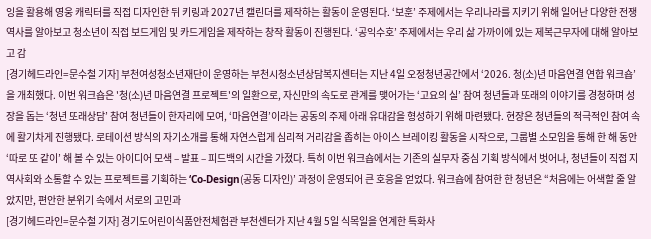잉을 활용해 영웅 캐릭터를 직접 디자인한 뒤 키링과 2027년 캘린더를 제작하는 활동이 운영된다. ‘보훈’ 주제에서는 우리나라를 지키기 위해 일어난 다양한 전쟁 역사를 알아보고 청소년이 직접 보드게임 및 카드게임을 제작하는 창작 활동이 진행된다. ‘공익수호’ 주제에서는 우리 삶 가까이에 있는 제복근무자에 대해 알아보고 감
[경기헤드라인=문수철 기자] 부천여성청소년재단이 운영하는 부천시청소년상담복지센터는 지난 4일 오정청년공간에서 ‘2026. 청(소)년 마음연결 연합 워크숍’을 개최했다. 이번 워크숍은 '청(소)년 마음연결 프로젝트'의 일환으로, 자신만의 속도로 관계를 맺어가는 ‘고요의 실’ 참여 청년들과 또래의 이야기를 경청하며 성장을 돕는 ‘청년 또래상담’ 참여 청년들이 한자리에 모여, ‘마음연결’이라는 공동의 주제 아래 유대감을 형성하기 위해 마련됐다. 현장은 청년들의 적극적인 참여 속에 활기차게 진행됐다. 로테이션 방식의 자기소개를 통해 자연스럽게 심리적 거리감을 좁히는 아이스 브레이킹 활동을 시작으로, 그룹별 소모임을 통해 한 해 동안 ‘따로 또 같이’ 해 볼 수 있는 아이디어 모색 – 발표 – 피드백의 시간을 가졌다. 특히 이번 워크숍에서는 기존의 실무자 중심 기획 방식에서 벗어나, 청년들이 직접 지역사회와 소통할 수 있는 프로젝트를 기획하는 ‘Co-Design(공동 디자인)’ 과정이 운영되어 큰 호응을 얻었다. 워크숍에 참여한 한 청년은 “처음에는 어색할 줄 알았지만, 편안한 분위기 속에서 서로의 고민과
[경기헤드라인=문수철 기자] 경기도어린이식품안전체험관 부천센터가 지난 4월 5일 식목일을 연계한 특화사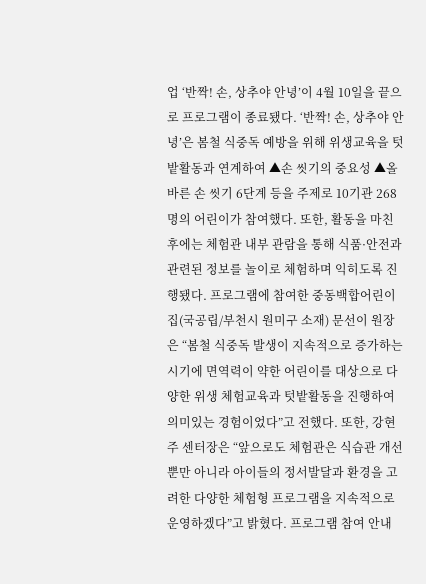업 ‘반짝! 손, 상추야 안녕’이 4월 10일을 끝으로 프로그램이 종료됐다. ‘반짝! 손, 상추야 안녕’은 봄철 식중독 예방을 위해 위생교육을 텃밭활동과 연계하여 ▲손 씻기의 중요성 ▲올바른 손 씻기 6단계 등을 주제로 10기관 268명의 어린이가 참여했다. 또한, 활동을 마친 후에는 체험관 내부 관람을 통해 식품·안전과 관련된 정보를 놀이로 체험하며 익히도록 진행됐다. 프로그램에 참여한 중동백합어린이집(국공립/부천시 원미구 소재) 문선이 원장은 “봄철 식중독 발생이 지속적으로 증가하는 시기에 면역력이 약한 어린이를 대상으로 다양한 위생 체험교육과 텃밭활동을 진행하여 의미있는 경험이었다”고 전했다. 또한, 강현주 센터장은 “앞으로도 체험관은 식습관 개선뿐만 아니라 아이들의 정서발달과 환경을 고려한 다양한 체험형 프로그램을 지속적으로 운영하겠다”고 밝혔다. 프로그램 참여 안내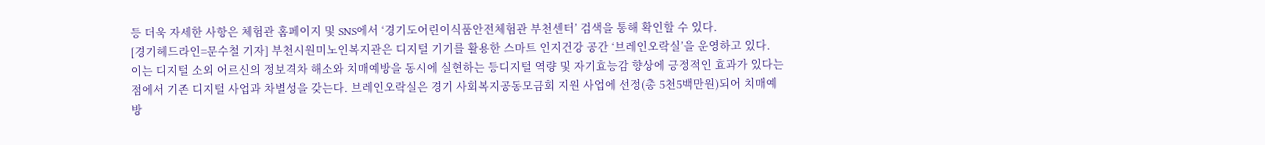등 더욱 자세한 사항은 체험관 홈페이지 및 SNS에서 ‘경기도어린이식품안전체험관 부천센터’ 검색을 통해 확인할 수 있다.
[경기헤드라인=문수철 기자] 부천시원미노인복지관은 디지털 기기를 활용한 스마트 인지건강 공간 ‘브레인오락실’을 운영하고 있다. 이는 디지털 소외 어르신의 정보격차 해소와 치매예방을 동시에 실현하는 등디지털 역량 및 자기효능감 향상에 긍정적인 효과가 있다는 점에서 기존 디지털 사업과 차별성을 갖는다. 브레인오락실은 경기 사회복지공동모금회 지원 사업에 선정(총 5천5백만원)되어 치매예방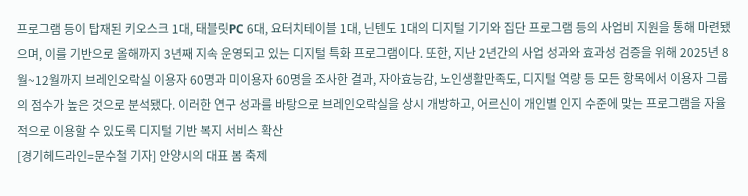프로그램 등이 탑재된 키오스크 1대, 태블릿PC 6대, 요터치테이블 1대, 닌텐도 1대의 디지털 기기와 집단 프로그램 등의 사업비 지원을 통해 마련됐으며, 이를 기반으로 올해까지 3년째 지속 운영되고 있는 디지털 특화 프로그램이다. 또한, 지난 2년간의 사업 성과와 효과성 검증을 위해 2025년 8월~12월까지 브레인오락실 이용자 60명과 미이용자 60명을 조사한 결과, 자아효능감, 노인생활만족도, 디지털 역량 등 모든 항목에서 이용자 그룹의 점수가 높은 것으로 분석됐다. 이러한 연구 성과를 바탕으로 브레인오락실을 상시 개방하고, 어르신이 개인별 인지 수준에 맞는 프로그램을 자율적으로 이용할 수 있도록 디지털 기반 복지 서비스 확산
[경기헤드라인=문수철 기자] 안양시의 대표 봄 축제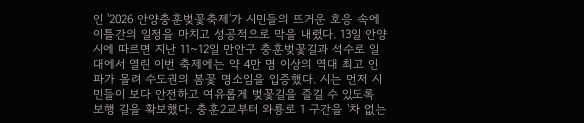인 '2026 안양충훈벚꽃축제'가 시민들의 뜨거운 호응 속에 이틀간의 일정을 마치고 성공적으로 막을 내렸다. 13일 안양시에 따르면 지난 11~12일 만안구 충훈벚꽃길과 석수로 일대에서 열린 이번 축제에는 약 4만 명 이상의 역대 최고 인파가 몰려 수도권의 봄꽃 명소임을 입증했다. 시는 먼저 시민들이 보다 안전하고 여유롭게 벚꽃길을 즐길 수 있도록 보행 길을 확보했다. 충훈2교부터 와룡로 1 구간을 '차 없는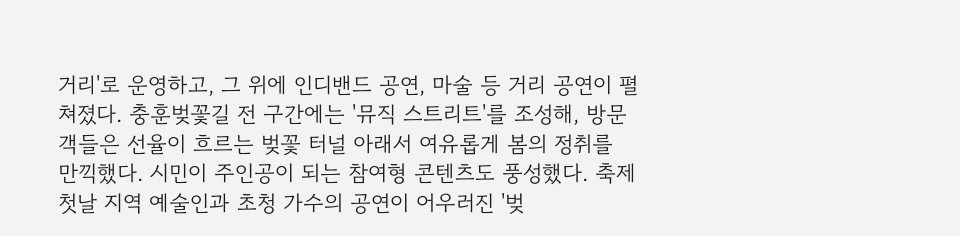거리'로 운영하고, 그 위에 인디밴드 공연, 마술 등 거리 공연이 펼쳐졌다. 충훈벚꽃길 전 구간에는 '뮤직 스트리트'를 조성해, 방문객들은 선율이 흐르는 벚꽃 터널 아래서 여유롭게 봄의 정취를 만끽했다. 시민이 주인공이 되는 참여형 콘텐츠도 풍성했다. 축제 첫날 지역 예술인과 초청 가수의 공연이 어우러진 '벚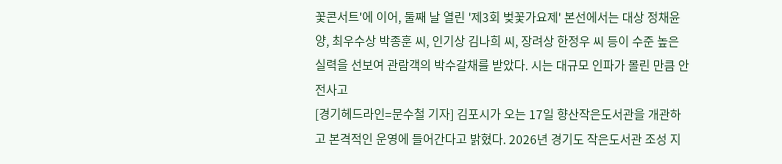꽃콘서트'에 이어, 둘째 날 열린 '제3회 벚꽃가요제' 본선에서는 대상 정채윤 양, 최우수상 박종훈 씨, 인기상 김나희 씨, 장려상 한정우 씨 등이 수준 높은 실력을 선보여 관람객의 박수갈채를 받았다. 시는 대규모 인파가 몰린 만큼 안전사고
[경기헤드라인=문수철 기자] 김포시가 오는 17일 향산작은도서관을 개관하고 본격적인 운영에 들어간다고 밝혔다. 2026년 경기도 작은도서관 조성 지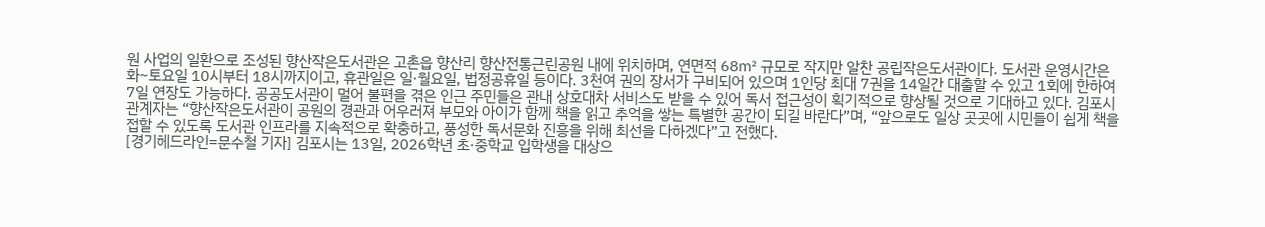원 사업의 일환으로 조성된 향산작은도서관은 고촌읍 향산리 향산전통근린공원 내에 위치하며, 연면적 68㎡ 규모로 작지만 알찬 공립작은도서관이다. 도서관 운영시간은 화~토요일 10시부터 18시까지이고, 휴관일은 일·월요일, 법정공휴일 등이다. 3천여 권의 장서가 구비되어 있으며 1인당 최대 7권을 14일간 대출할 수 있고 1회에 한하여 7일 연장도 가능하다. 공공도서관이 멀어 불편을 겪은 인근 주민들은 관내 상호대차 서비스도 받을 수 있어 독서 접근성이 획기적으로 향상될 것으로 기대하고 있다. 김포시 관계자는 “향산작은도서관이 공원의 경관과 어우러져 부모와 아이가 함께 책을 읽고 추억을 쌓는 특별한 공간이 되길 바란다”며, “앞으로도 일상 곳곳에 시민들이 쉽게 책을 접할 수 있도록 도서관 인프라를 지속적으로 확충하고, 풍성한 독서문화 진흥을 위해 최선을 다하겠다”고 전했다.
[경기헤드라인=문수철 기자] 김포시는 13일, 2026학년 초·중학교 입학생을 대상으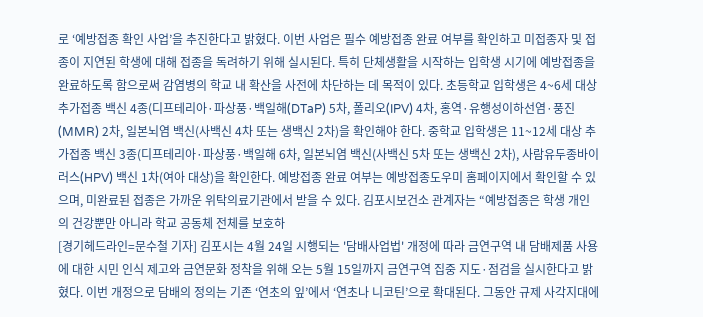로 ‘예방접종 확인 사업’을 추진한다고 밝혔다. 이번 사업은 필수 예방접종 완료 여부를 확인하고 미접종자 및 접종이 지연된 학생에 대해 접종을 독려하기 위해 실시된다. 특히 단체생활을 시작하는 입학생 시기에 예방접종을 완료하도록 함으로써 감염병의 학교 내 확산을 사전에 차단하는 데 목적이 있다. 초등학교 입학생은 4~6세 대상 추가접종 백신 4종(디프테리아·파상풍·백일해(DTaP) 5차, 폴리오(IPV) 4차, 홍역·유행성이하선염·풍진(MMR) 2차, 일본뇌염 백신(사백신 4차 또는 생백신 2차)을 확인해야 한다. 중학교 입학생은 11~12세 대상 추가접종 백신 3종(디프테리아·파상풍·백일해 6차, 일본뇌염 백신(사백신 5차 또는 생백신 2차), 사람유두종바이러스(HPV) 백신 1차(여아 대상)을 확인한다. 예방접종 완료 여부는 예방접종도우미 홈페이지에서 확인할 수 있으며, 미완료된 접종은 가까운 위탁의료기관에서 받을 수 있다. 김포시보건소 관계자는 “예방접종은 학생 개인의 건강뿐만 아니라 학교 공동체 전체를 보호하
[경기헤드라인=문수철 기자] 김포시는 4월 24일 시행되는 '담배사업법' 개정에 따라 금연구역 내 담배제품 사용에 대한 시민 인식 제고와 금연문화 정착을 위해 오는 5월 15일까지 금연구역 집중 지도·점검을 실시한다고 밝혔다. 이번 개정으로 담배의 정의는 기존 ‘연초의 잎’에서 ‘연초나 니코틴’으로 확대된다. 그동안 규제 사각지대에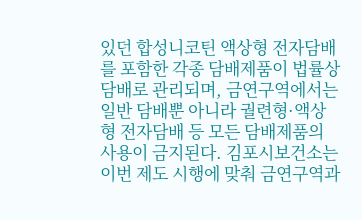있던 합성니코틴 액상형 전자담배를 포함한 각종 담배제품이 법률상 담배로 관리되며, 금연구역에서는 일반 담배뿐 아니라 궐련형·액상형 전자담배 등 모든 담배제품의 사용이 금지된다. 김포시보건소는 이번 제도 시행에 맞춰 금연구역과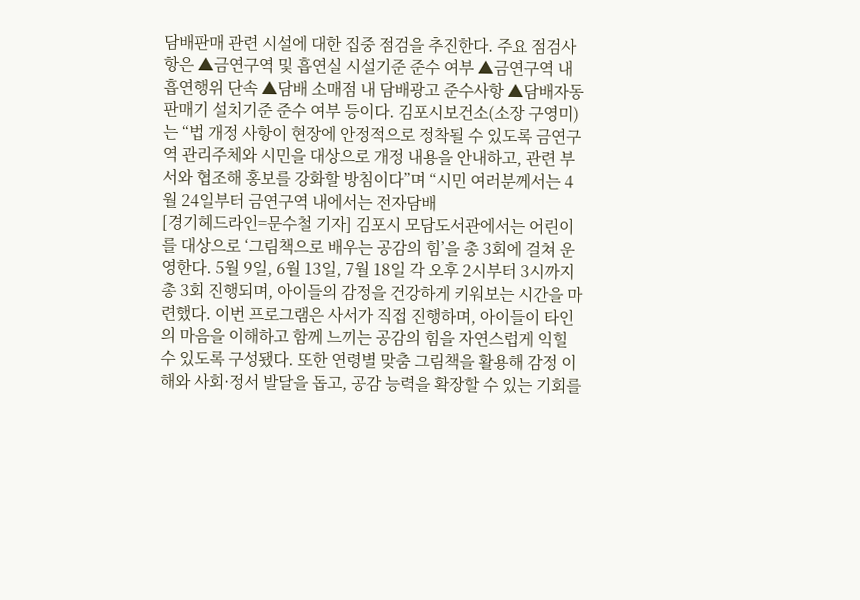담배판매 관련 시설에 대한 집중 점검을 추진한다. 주요 점검사항은 ▲금연구역 및 흡연실 시설기준 준수 여부 ▲금연구역 내 흡연행위 단속 ▲담배 소매점 내 담배광고 준수사항 ▲담배자동판매기 설치기준 준수 여부 등이다. 김포시보건소(소장 구영미)는 “법 개정 사항이 현장에 안정적으로 정착될 수 있도록 금연구역 관리주체와 시민을 대상으로 개정 내용을 안내하고, 관련 부서와 협조해 홍보를 강화할 방침이다”며 “시민 여러분께서는 4월 24일부터 금연구역 내에서는 전자담배
[경기헤드라인=문수철 기자] 김포시 모담도서관에서는 어린이를 대상으로 ‘그림책으로 배우는 공감의 힘’을 총 3회에 걸쳐 운영한다. 5월 9일, 6월 13일, 7월 18일 각 오후 2시부터 3시까지 총 3회 진행되며, 아이들의 감정을 건강하게 키워보는 시간을 마련했다. 이번 프로그램은 사서가 직접 진행하며, 아이들이 타인의 마음을 이해하고 함께 느끼는 공감의 힘을 자연스럽게 익힐 수 있도록 구성됐다. 또한 연령별 맞춤 그림책을 활용해 감정 이해와 사회·정서 발달을 돕고, 공감 능력을 확장할 수 있는 기회를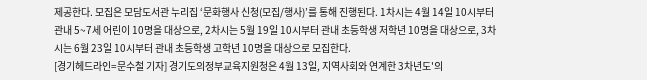제공한다. 모집은 모담도서관 누리집 ‘문화행사 신청(모집/행사)’를 통해 진행된다. 1차시는 4월 14일 10시부터 관내 5~7세 어린이 10명을 대상으로, 2차시는 5월 19일 10시부터 관내 초등학생 저학년 10명을 대상으로, 3차시는 6월 23일 10시부터 관내 초등학생 고학년 10명을 대상으로 모집한다.
[경기헤드라인=문수철 기자] 경기도의정부교육지원청은 4월 13일, 지역사회와 연계한 3차년도'의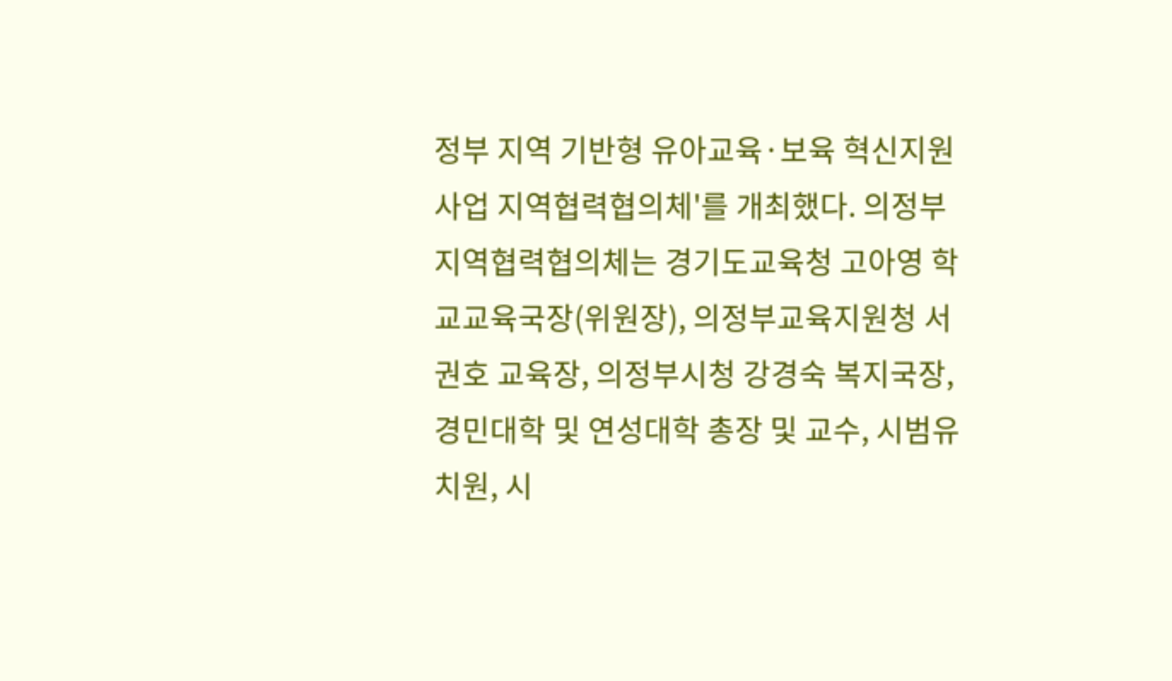정부 지역 기반형 유아교육·보육 혁신지원사업 지역협력협의체'를 개최했다. 의정부 지역협력협의체는 경기도교육청 고아영 학교교육국장(위원장), 의정부교육지원청 서권호 교육장, 의정부시청 강경숙 복지국장, 경민대학 및 연성대학 총장 및 교수, 시범유치원, 시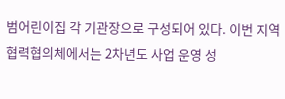범어린이집 각 기관장으로 구성되어 있다. 이번 지역협력협의체에서는 2차년도 사업 운영 성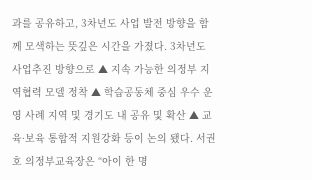과를 공유하고, 3차년도 사업 발전 방향을 함께 모색하는 뜻깊은 시간을 가졌다. 3차년도 사업추진 방향으로 ▲ 지속 가능한 의정부 지역협력 모델 정착 ▲ 학습공동체 중심 우수 운영 사례 지역 및 경기도 내 공유 및 확산 ▲ 교육·보육 통합적 지원강화 등이 논의 됐다. 서권호 의정부교육장은 “아이 한 명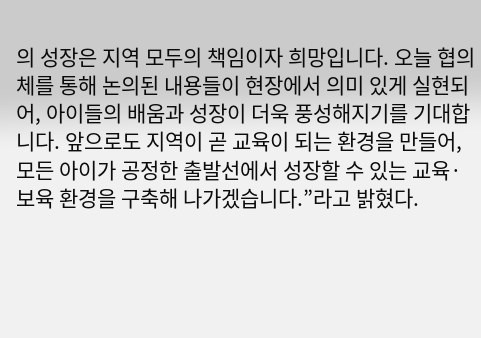의 성장은 지역 모두의 책임이자 희망입니다. 오늘 협의체를 통해 논의된 내용들이 현장에서 의미 있게 실현되어, 아이들의 배움과 성장이 더욱 풍성해지기를 기대합니다. 앞으로도 지역이 곧 교육이 되는 환경을 만들어, 모든 아이가 공정한 출발선에서 성장할 수 있는 교육·보육 환경을 구축해 나가겠습니다.”라고 밝혔다.